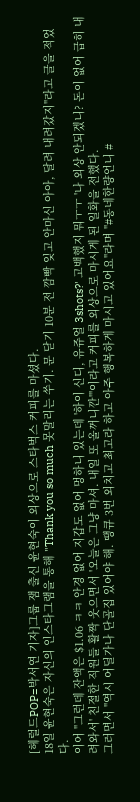[헤럴드POP=박서연 기자]그룹 잼 출신 윤현숙이 외상으로 스타벅스 커피를 마셨다.
18일 윤현숙은 자신의 인스타그램을 통해 "Thank you so much 못말리는 쑤기. 문 닫기 10분 전 깜빡 잊고 안마신 아아, 달려 내려갔지"라고 글을 적었다.
이어 "그런데 잔액은 $1.06 ㅋㅋ 안경 없어 지갑도 없어 멍하니 있는데 '하이 신디, 유쥬얼 3shots?' 고백했지 뭐ㅜㅜ '나 외상 안되겠니? 돈이 없어 급히 내려와서' 친절한 직원들 활짝 웃으면서 '오늘은 그냥 마셔. 내일 또 올꺼니깐'"이라고 커피를 외상으로 마시게 된 일화을 전했다.
그러면서 "역시 어딜가나 단골집 있어야 해. 땡큐 3번 외치고 최고라 하고 아주 행복하게 마시고 있어요"라며 "#동네한량언니 #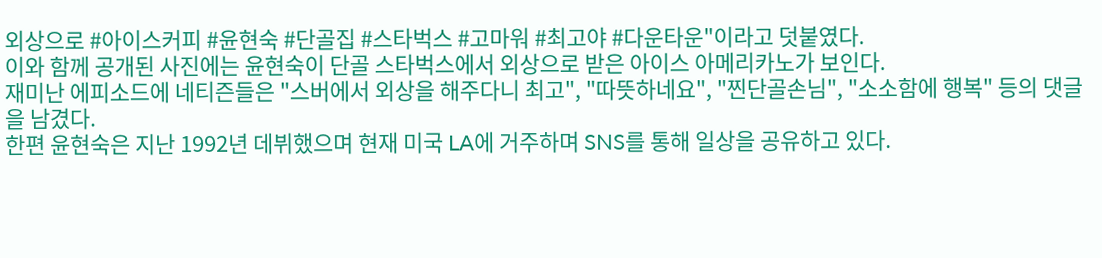외상으로 #아이스커피 #윤현숙 #단골집 #스타벅스 #고마워 #최고야 #다운타운"이라고 덧붙였다.
이와 함께 공개된 사진에는 윤현숙이 단골 스타벅스에서 외상으로 받은 아이스 아메리카노가 보인다.
재미난 에피소드에 네티즌들은 "스버에서 외상을 해주다니 최고", "따뜻하네요", "찐단골손님", "소소함에 행복" 등의 댓글을 남겼다.
한편 윤현숙은 지난 1992년 데뷔했으며 현재 미국 LA에 거주하며 SNS를 통해 일상을 공유하고 있다.